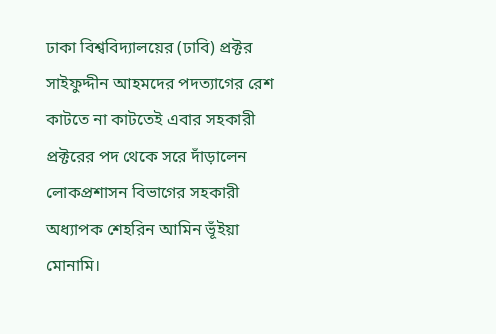ঢাকা বিশ্ববিদ্যালয়ের (ঢাবি) প্রক্টর সাইফুদ্দীন আহমদের পদত্যাগের রেশ কাটতে না কাটতেই এবার সহকারী প্রক্টরের পদ থেকে সরে দাঁড়ালেন লোকপ্রশাসন বিভাগের সহকারী অধ্যাপক শেহরিন আমিন ভূঁইয়া মোনামি।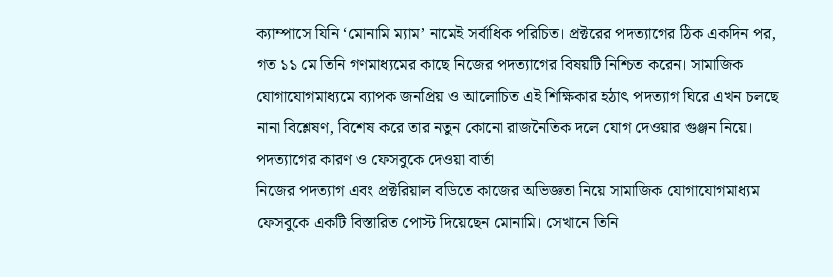ক্যাম্পাসে যিনি ‘মোনামি ম্যাম’ নামেই সর্বাধিক পরিচিত। প্রক্টরের পদত্যাগের ঠিক একদিন পর, গত ১১ মে তিনি গণমাধ্যমের কাছে নিজের পদত্যাগের বিষয়টি নিশ্চিত করেন। সামাজিক যোগাযোগমাধ্যমে ব্যাপক জনপ্রিয় ও আলোচিত এই শিক্ষিকার হঠাৎ পদত্যাগ ঘিরে এখন চলছে নানা বিশ্লেষণ, বিশেষ করে তার নতুন কোনো রাজনৈতিক দলে যোগ দেওয়ার গুঞ্জন নিয়ে।
পদত্যাগের কারণ ও ফেসবুকে দেওয়া বার্তা
নিজের পদত্যাগ এবং প্রক্টরিয়াল বডিতে কাজের অভিজ্ঞতা নিয়ে সামাজিক যোগাযোগমাধ্যম ফেসবুকে একটি বিস্তারিত পোস্ট দিয়েছেন মোনামি। সেখানে তিনি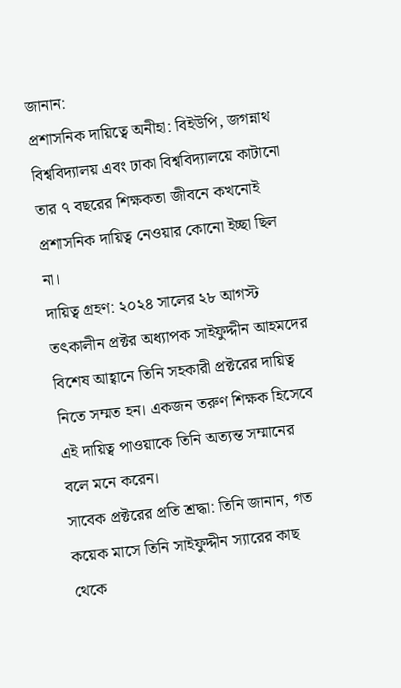জানান:
প্রশাসনিক দায়িত্বে অনীহা: বিইউপি, জগন্নাথ বিশ্ববিদ্যালয় এবং ঢাকা বিশ্ববিদ্যালয়ে কাটানো তার ৭ বছরের শিক্ষকতা জীবনে কখনোই প্রশাসনিক দায়িত্ব নেওয়ার কোনো ইচ্ছা ছিল না।
দায়িত্ব গ্রহণ: ২০২৪ সালের ২৮ আগস্ট তৎকালীন প্রক্টর অধ্যাপক সাইফুদ্দীন আহমদের বিশেষ আহ্বানে তিনি সহকারী প্রক্টরের দায়িত্ব নিতে সম্মত হন। একজন তরুণ শিক্ষক হিসেবে এই দায়িত্ব পাওয়াকে তিনি অত্যন্ত সম্মানের বলে মনে করেন।
সাবেক প্রক্টরের প্রতি শ্রদ্ধা: তিনি জানান, গত কয়েক মাসে তিনি সাইফুদ্দীন স্যারের কাছ থেকে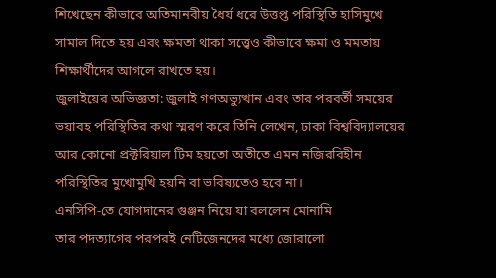শিখেছেন কীভাবে অতিমানবীয় ধৈর্য ধরে উত্তপ্ত পরিস্থিতি হাসিমুখে সামাল দিতে হয় এবং ক্ষমতা থাকা সত্ত্বেও কীভাবে ক্ষমা ও মমতায় শিক্ষার্থীদের আগলে রাখতে হয়।
জুলাইয়ের অভিজ্ঞতা: জুলাই গণঅভ্যুত্থান এবং তার পরবর্তী সময়ের ভয়াবহ পরিস্থিতির কথা স্মরণ করে তিনি লেখেন, ঢাকা বিশ্ববিদ্যালয়ের আর কোনো প্রক্টরিয়াল টিম হয়তো অতীতে এমন নজিরবিহীন পরিস্থিতির মুখোমুখি হয়নি বা ভবিষ্যতেও হবে না।
এনসিপি-তে যোগদানের গুঞ্জন নিয়ে যা বললেন মোনামি
তার পদত্যাগের পরপরই নেটিজেনদের মধ্যে জোরালো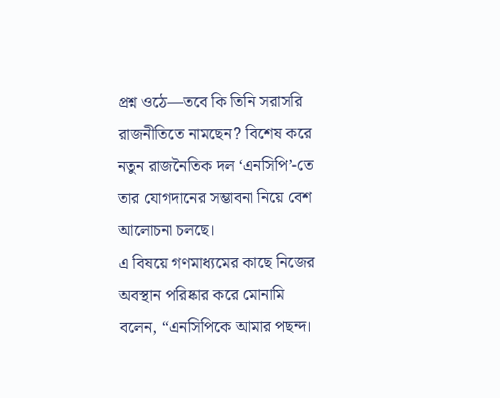প্রশ্ন ওঠে—তবে কি তিনি সরাসরি রাজনীতিতে নামছেন? বিশেষ করে নতুন রাজনৈতিক দল ‘এনসিপি’-তে তার যোগদানের সম্ভাবনা নিয়ে বেশ আলোচনা চলছে।
এ বিষয়ে গণমাধ্যমের কাছে নিজের অবস্থান পরিষ্কার করে মোনামি বলেন, “এনসিপিকে আমার পছন্দ।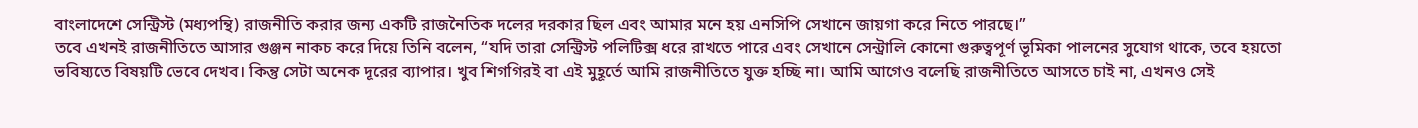বাংলাদেশে সেন্ট্রিস্ট (মধ্যপন্থি) রাজনীতি করার জন্য একটি রাজনৈতিক দলের দরকার ছিল এবং আমার মনে হয় এনসিপি সেখানে জায়গা করে নিতে পারছে।”
তবে এখনই রাজনীতিতে আসার গুঞ্জন নাকচ করে দিয়ে তিনি বলেন, “যদি তারা সেন্ট্রিস্ট পলিটিক্স ধরে রাখতে পারে এবং সেখানে সেন্ট্রালি কোনো গুরুত্বপূর্ণ ভূমিকা পালনের সুযোগ থাকে, তবে হয়তো ভবিষ্যতে বিষয়টি ভেবে দেখব। কিন্তু সেটা অনেক দূরের ব্যাপার। খুব শিগগিরই বা এই মুহূর্তে আমি রাজনীতিতে যুক্ত হচ্ছি না। আমি আগেও বলেছি রাজনীতিতে আসতে চাই না, এখনও সেই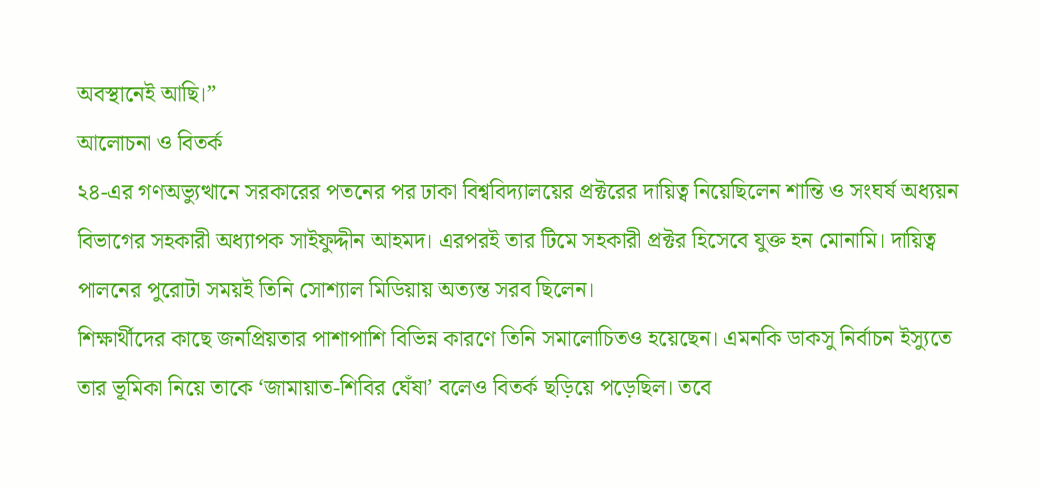অবস্থানেই আছি।”
আলোচনা ও বিতর্ক
২৪-এর গণঅভ্যুত্থানে সরকারের পতনের পর ঢাকা বিশ্ববিদ্যালয়ের প্রক্টরের দায়িত্ব নিয়েছিলেন শান্তি ও সংঘর্ষ অধ্যয়ন বিভাগের সহকারী অধ্যাপক সাইফুদ্দীন আহমদ। এরপরই তার টিমে সহকারী প্রক্টর হিসেবে যুক্ত হন মোনামি। দায়িত্ব পালনের পুরোটা সময়ই তিনি সোশ্যাল মিডিয়ায় অত্যন্ত সরব ছিলেন।
শিক্ষার্থীদের কাছে জনপ্রিয়তার পাশাপাশি বিভিন্ন কারণে তিনি সমালোচিতও হয়েছেন। এমনকি ডাকসু নির্বাচন ইস্যুতে তার ভূমিকা নিয়ে তাকে ‘জামায়াত-শিবির ঘেঁষা’ বলেও বিতর্ক ছড়িয়ে পড়েছিল। তবে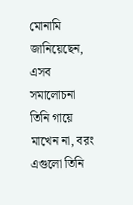মোনামি জানিয়েছেন, এসব সমালোচনা তিনি গায়ে মাখেন না, বরং এগুলো তিনি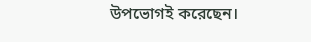উপভোগই করেছেন।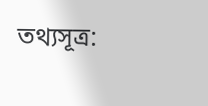তথ্যসূত্র: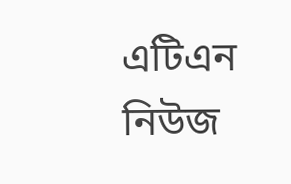এটিএন নিউজ